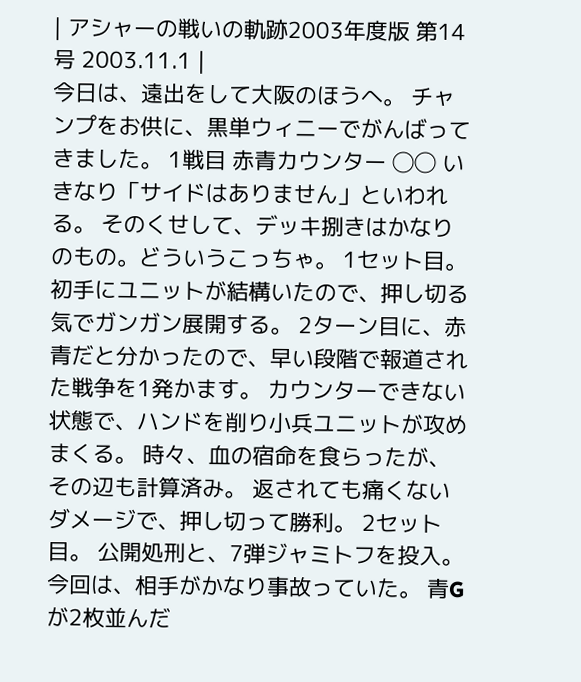| アシャーの戦いの軌跡2003年度版 第14号 2003.11.1 |
今日は、遠出をして大阪のほうへ。 チャンプをお供に、黒単ウィニーでがんばってきました。 1戦目 赤青カウンター ◯◯ いきなり「サイドはありません」といわれる。 そのくせして、デッキ捌きはかなりのもの。どういうこっちゃ。 1セット目。 初手にユニットが結構いたので、押し切る気でガンガン展開する。 2ターン目に、赤青だと分かったので、早い段階で報道された戦争を1発かます。 カウンターできない状態で、ハンドを削り小兵ユニットが攻めまくる。 時々、血の宿命を食らったが、その辺も計算済み。 返されても痛くないダメージで、押し切って勝利。 2セット目。 公開処刑と、7弾ジャミトフを投入。 今回は、相手がかなり事故っていた。 青Gが2枚並んだ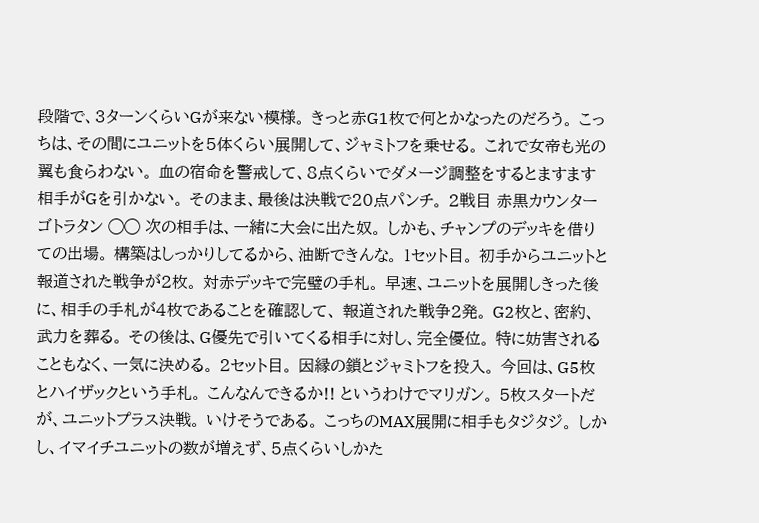段階で、3ターンくらいGが来ない模様。 きっと赤G1枚で何とかなったのだろう。 こっちは、その間にユニットを5体くらい展開して、ジャミトフを乗せる。 これで女帝も光の翼も食らわない。 血の宿命を警戒して、8点くらいでダメージ調整をするとますます相手がGを引かない。 そのまま、最後は決戦で20点パンチ。 2戦目 赤黒カウンターゴトラタン ◯◯ 次の相手は、一緒に大会に出た奴。 しかも、チャンプのデッキを借りての出場。 構築はしっかりしてるから、油断できんな。 1セット目。 初手からユニットと報道された戦争が2枚。 対赤デッキで完璧の手札。 早速、ユニットを展開しきった後に、相手の手札が4枚であることを確認して、 報道された戦争2発。 G2枚と、密約、武力を葬る。 その後は、G優先で引いてくる相手に対し、完全優位。 特に妨害されることもなく、一気に決める。 2セット目。 因縁の鎖とジャミトフを投入。 今回は、G5枚とハイザックという手札。 こんなんできるか!! というわけでマリガン。 5枚スタートだが、ユニットプラス決戦。 いけそうである。 こっちのMAX展開に相手もタジタジ。 しかし、イマイチユニットの数が増えず、5点くらいしかた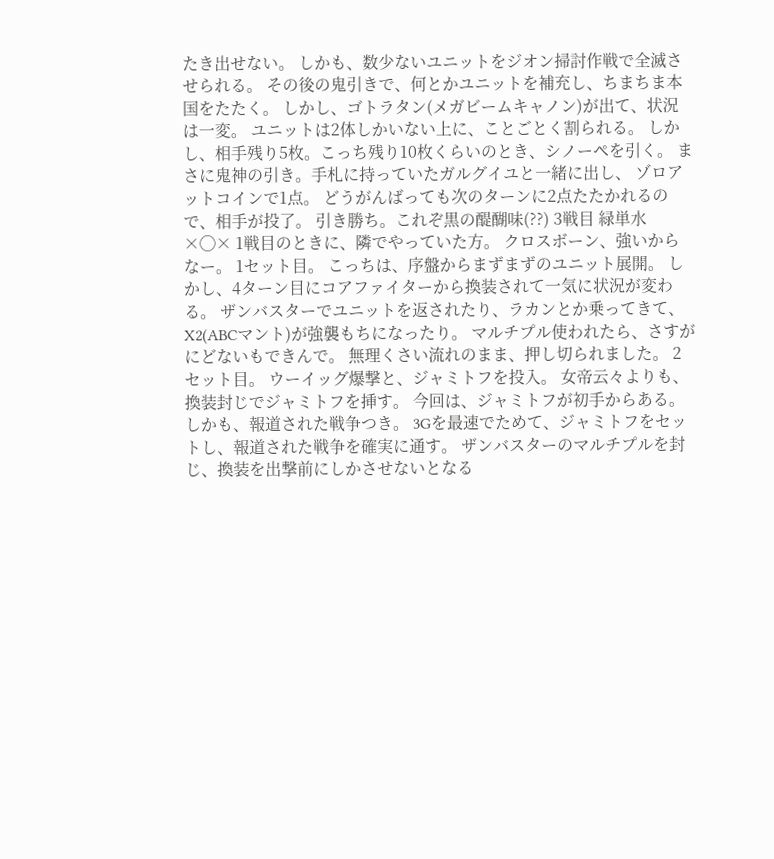たき出せない。 しかも、数少ないユニットをジオン掃討作戦で全滅させられる。 その後の鬼引きで、何とかユニットを補充し、ちまちま本国をたたく。 しかし、ゴトラタン(メガビームキャノン)が出て、状況は一変。 ユニットは2体しかいない上に、ことごとく割られる。 しかし、相手残り5枚。こっち残り10枚くらいのとき、シノーペを引く。 まさに鬼神の引き。手札に持っていたガルグイユと一緒に出し、 ゾロアットコインで1点。 どうがんばっても次のターンに2点たたかれるので、相手が投了。 引き勝ち。これぞ黒の醍醐味(??) 3戦目 緑単水 ×◯× 1戦目のときに、隣でやっていた方。 クロスボーン、強いからなー。 1セット目。 こっちは、序盤からまずまずのユニット展開。 しかし、4ターン目にコアファイターから換装されて一気に状況が変わる。 ザンバスターでユニットを返されたり、ラカンとか乗ってきて、 X2(ABCマント)が強襲もちになったり。 マルチプル使われたら、さすがにどないもできんで。 無理くさい流れのまま、押し切られました。 2セット目。 ウーイッグ爆撃と、ジャミトフを投入。 女帝云々よりも、換装封じでジャミトフを挿す。 今回は、ジャミトフが初手からある。 しかも、報道された戦争つき。 3Gを最速でためて、ジャミトフをセットし、報道された戦争を確実に通す。 ザンバスターのマルチプルを封じ、換装を出撃前にしかさせないとなる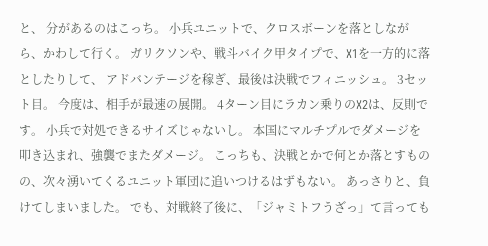と、 分があるのはこっち。 小兵ユニットで、クロスボーンを落としながら、かわして行く。 ガリクソンや、戦斗バイク甲タイプで、X1を一方的に落としたりして、 アドバンテージを稼ぎ、最後は決戦でフィニッシュ。 3セット目。 今度は、相手が最速の展開。 4ターン目にラカン乗りのX2は、反則です。 小兵で対処できるサイズじゃないし。 本国にマルチプルでダメージを叩き込まれ、強襲でまたダメージ。 こっちも、決戦とかで何とか落とすものの、次々湧いてくるユニット軍団に追いつけるはずもない。 あっさりと、負けてしまいました。 でも、対戦終了後に、「ジャミトフうざっ」て言っても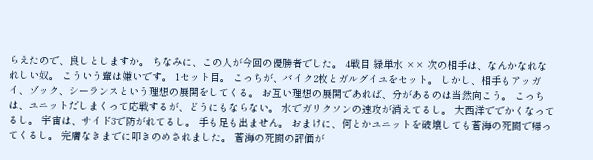らえたので、良しとしますか。 ちなみに、この人が今回の優勝者でした。 4戦目 緑単水 ×× 次の相手は、なんかなれなれしい奴。 こういう輩は嫌いです。 1セット目。 こっちが、バイク2枚とガルグイユをセット。 しかし、相手もアッガイ、ゾック、シーランスという理想の展開をしてくる。 お互い理想の展開であれば、分があるのは当然向こう。 こっちは、ユニットだしまくって応戦するが、どうにもならない。 水でガリクソンの速攻が消えてるし。 大西洋ででかくなってるし。 宇宙は、サイド3で防がれてるし。 手も足も出ません。 おまけに、何とかユニットを破壊しても蒼海の死闘で帰ってくるし。 完膚なきまでに叩きのめされました。 蒼海の死闘の評価が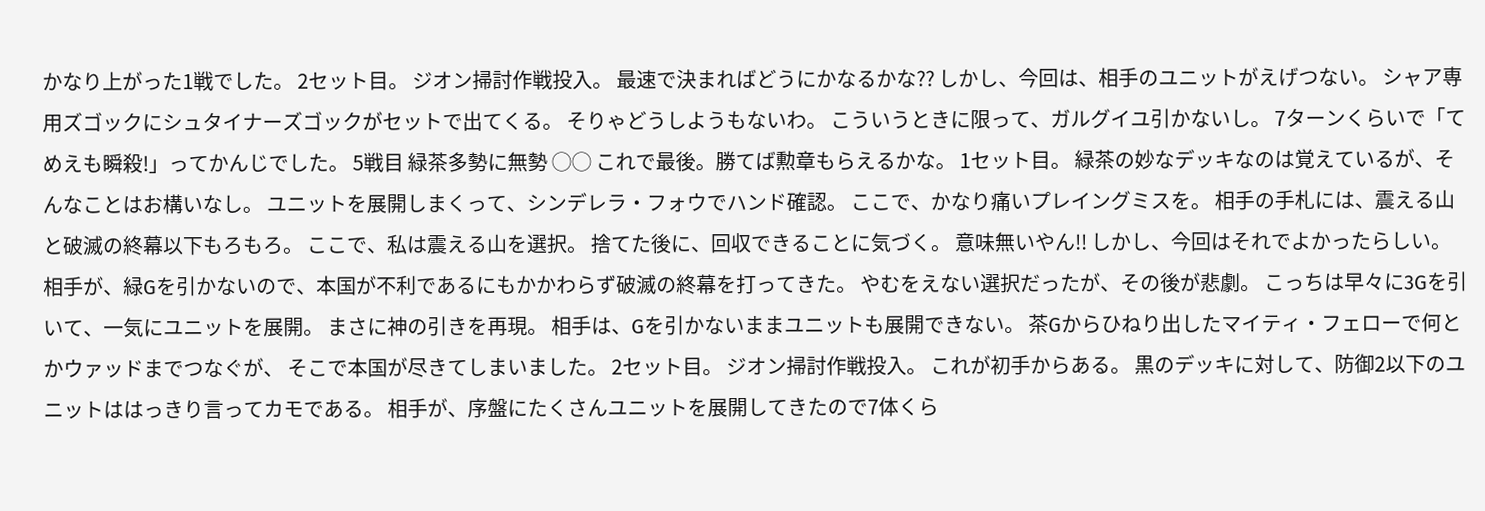かなり上がった1戦でした。 2セット目。 ジオン掃討作戦投入。 最速で決まればどうにかなるかな?? しかし、今回は、相手のユニットがえげつない。 シャア専用ズゴックにシュタイナーズゴックがセットで出てくる。 そりゃどうしようもないわ。 こういうときに限って、ガルグイユ引かないし。 7ターンくらいで「てめえも瞬殺!」ってかんじでした。 5戦目 緑茶多勢に無勢 ◯◯ これで最後。勝てば勲章もらえるかな。 1セット目。 緑茶の妙なデッキなのは覚えているが、そんなことはお構いなし。 ユニットを展開しまくって、シンデレラ・フォウでハンド確認。 ここで、かなり痛いプレイングミスを。 相手の手札には、震える山と破滅の終幕以下もろもろ。 ここで、私は震える山を選択。 捨てた後に、回収できることに気づく。 意味無いやん!! しかし、今回はそれでよかったらしい。 相手が、緑Gを引かないので、本国が不利であるにもかかわらず破滅の終幕を打ってきた。 やむをえない選択だったが、その後が悲劇。 こっちは早々に3Gを引いて、一気にユニットを展開。 まさに神の引きを再現。 相手は、Gを引かないままユニットも展開できない。 茶Gからひねり出したマイティ・フェローで何とかウァッドまでつなぐが、 そこで本国が尽きてしまいました。 2セット目。 ジオン掃討作戦投入。 これが初手からある。 黒のデッキに対して、防御2以下のユニットははっきり言ってカモである。 相手が、序盤にたくさんユニットを展開してきたので7体くら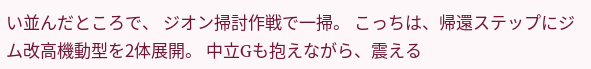い並んだところで、 ジオン掃討作戦で一掃。 こっちは、帰還ステップにジム改高機動型を2体展開。 中立Gも抱えながら、震える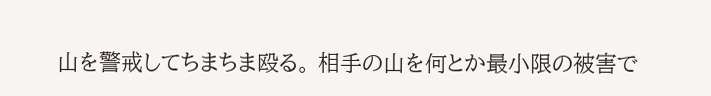山を警戒してちまちま殴る。 相手の山を何とか最小限の被害で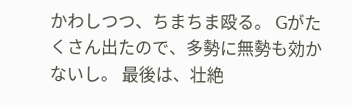かわしつつ、ちまちま殴る。 Gがたくさん出たので、多勢に無勢も効かないし。 最後は、壮絶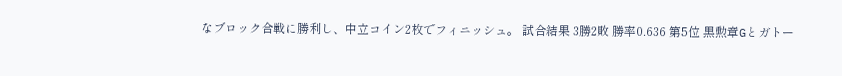なブロック合戦に勝利し、中立コイン2枚でフィニッシュ。 試合結果 3勝2敗 勝率0.636 第5位 黒勲章Gとガトー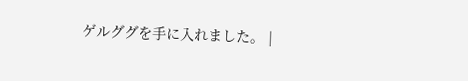ゲルググを手に入れました。 |